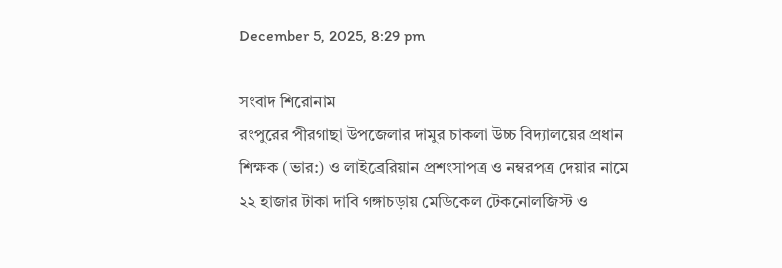December 5, 2025, 8:29 pm

সংবাদ শিরোনাম
রংপুরের পীরগাছা উপজেলার দামুর চাকলা উচ্চ বিদ্যালয়ের প্রধান শিক্ষক (ভার:) ও লাইব্রেরিয়ান প্রশংসাপত্র ও নম্বরপত্র দেয়ার নামে ২২ হাজার টাকা দাবি গঙ্গাচড়ায় মেডিকেল টেকনোলজিস্ট ও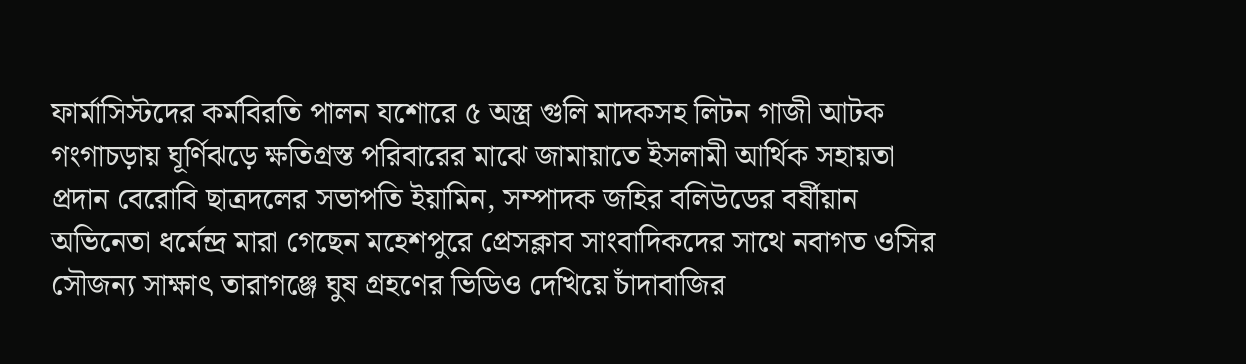ফার্মাসিস্টদের কর্মবিরতি পালন যশোরে ৫ অস্ত্র গুলি মাদকসহ লিটন গাজী আটক গংগাচড়ায় ঘূর্ণিঝড়ে ক্ষতিগ্রস্ত পরিবারের মাঝে জামায়াতে ইসলামী আর্থিক সহায়তা প্রদান বেরোবি ছাত্রদলের সভাপতি ইয়ামিন, সম্পাদক জহির বলিউডের বর্ষীয়ান অভিনেতা ধর্মেন্দ্র মারা গেছেন মহেশপুরে প্রেসক্লাব সাংবাদিকদের সাথে নবাগত ওসির সৌজন্য সাক্ষাৎ তারাগঞ্জে ঘুষ গ্রহণের ভিডিও দেখিয়ে চাঁদাবাজির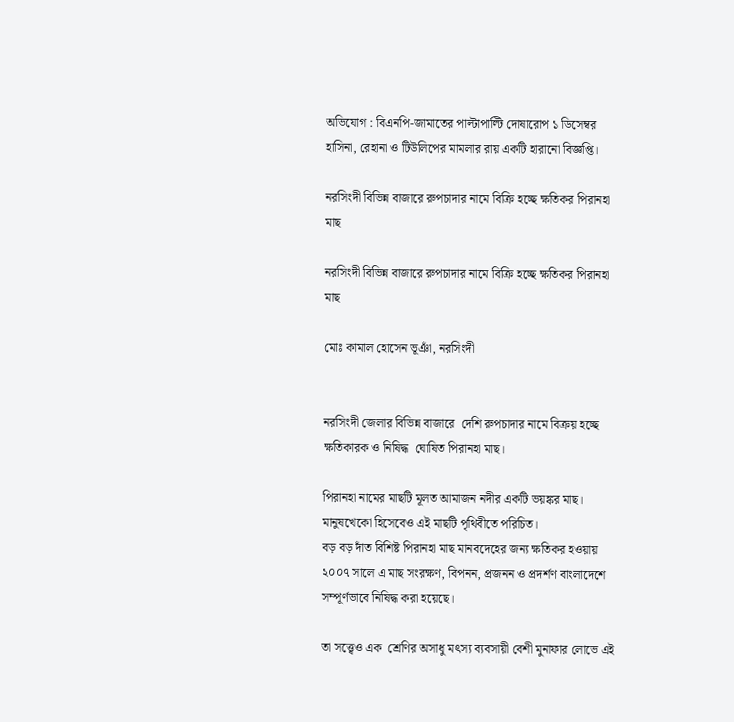অভিযোগ : বিএনপি-জামাতের পাল্টাপাল্টি দোষারোপ ১ ডিসেম্বর হাসিনা, রেহানা ও টিউলিপের মামলার রায় একটি হারানো বিজ্ঞপ্তি।

নরসিংদী বিভিন্ন বাজারে রুপচাদার নামে বিক্রি হচ্ছে ক্ষতিকর পিরানহা মাছ

নরসিংদী বিভিন্ন বাজারে রুপচাদার নামে বিক্রি হচ্ছে ক্ষতিকর পিরানহা মাছ

মোঃ কামাল হোসেন ভূঞাঁ, নরসিংদী


নরসিংদী জেলার বিভিন্ন বাজারে  দেশি রুপচাদার নামে বিক্রয় হচ্ছে ক্ষতিকারক ও নিষিদ্ধ  ঘোষিত পিরানহা মাছ।

পিরানহা নামের মাছটি মূলত আমাজন নদীর একটি ভয়ঙ্কর মাছ। মানুষখেকো হিসেবেও এই মাছটি পৃথিবীতে পরিচিত।
বড় বড় দাঁত বিশিষ্ট পিরানহা মাছ মানবদেহের জন্য ক্ষতিকর হওয়ায় ২০০৭ সালে এ মাছ সংরক্ষণ, বিপনন, প্রজনন ও প্রদর্শণ বাংলাদেশে সম্পূর্ণভাবে নিষিদ্ধ করা হয়েছে।

তা সত্ত্বেও এক  শ্রেণির অসাধু মৎস্য ব্যবসায়ী বেশী মুনাফার লোভে এই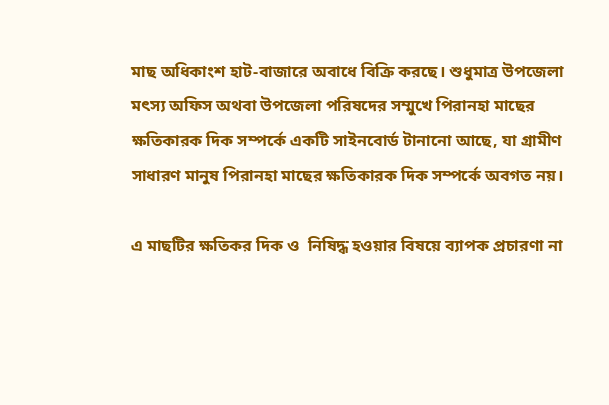মাছ অধিকাংশ হাট-বাজারে অবাধে বিক্রি করছে। শুধুমাত্র উপজেলা মৎস্য অফিস অথবা উপজেলা পরিষদের সম্মুখে পিরানহা মাছের ক্ষতিকারক দিক সম্পর্কে একটি সাইনবোর্ড টানানো আছে, যা গ্রামীণ সাধারণ মানুষ পিরানহা মাছের ক্ষতিকারক দিক সম্পর্কে অবগত নয়।

এ মাছটির ক্ষতিকর দিক ও  নিষিদ্ধ হওয়ার বিষয়ে ব্যাপক প্রচারণা না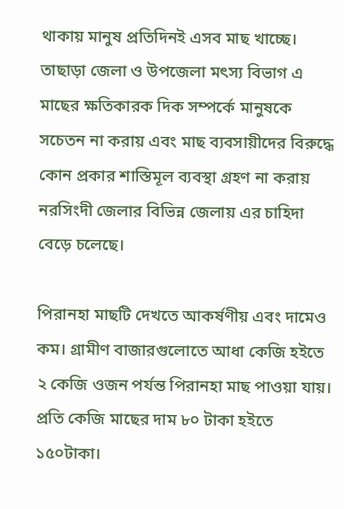থাকায় মানুষ প্রতিদিনই এসব মাছ খাচ্ছে।  তাছাড়া জেলা ও উপজেলা মৎস্য বিভাগ এ মাছের ক্ষতিকারক দিক সম্পর্কে মানুষকে সচেতন না করায় এবং মাছ ব্যবসায়ীদের বিরুদ্ধে কোন প্রকার শাস্তিমূল ব্যবস্থা গ্রহণ না করায় নরসিংদী জেলার বিভিন্ন জেলায় এর চাহিদা বেড়ে চলেছে।

পিরানহা মাছটি দেখতে আকর্ষণীয় এবং দামেও কম। গ্রামীণ বাজারগুলোতে আধা কেজি হইতে ২ কেজি ওজন পর্যন্ত পিরানহা মাছ পাওয়া যায়। প্রতি কেজি মাছের দাম ৮০ টাকা হইতে ১৫০টাকা।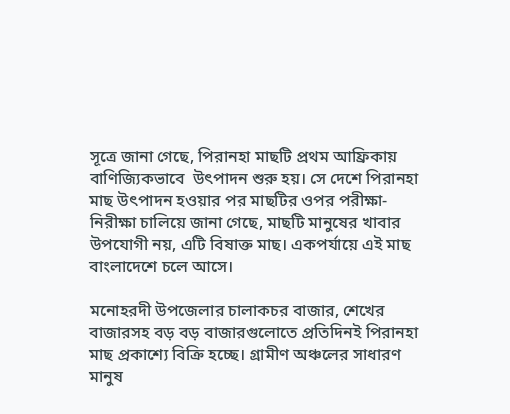সূত্রে জানা গেছে, পিরানহা মাছটি প্রথম আফ্রিকায় বাণিজ্যিকভাবে  উৎপাদন শুরু হয়। সে দেশে পিরানহা মাছ উৎপাদন হওয়ার পর মাছটির ওপর পরীক্ষা-নিরীক্ষা চালিয়ে জানা গেছে, মাছটি মানুষের খাবার উপযোগী নয়, এটি বিষাক্ত মাছ। একপর্যায়ে এই মাছ বাংলাদেশে চলে আসে।

মনোহরদী উপজেলার চালাকচর বাজার, শেখের বাজারসহ বড় বড় বাজারগুলোতে প্রতিদিনই পিরানহা মাছ প্রকাশ্যে বিক্রি হচ্ছে। গ্রামীণ অঞ্চলের সাধারণ মানুষ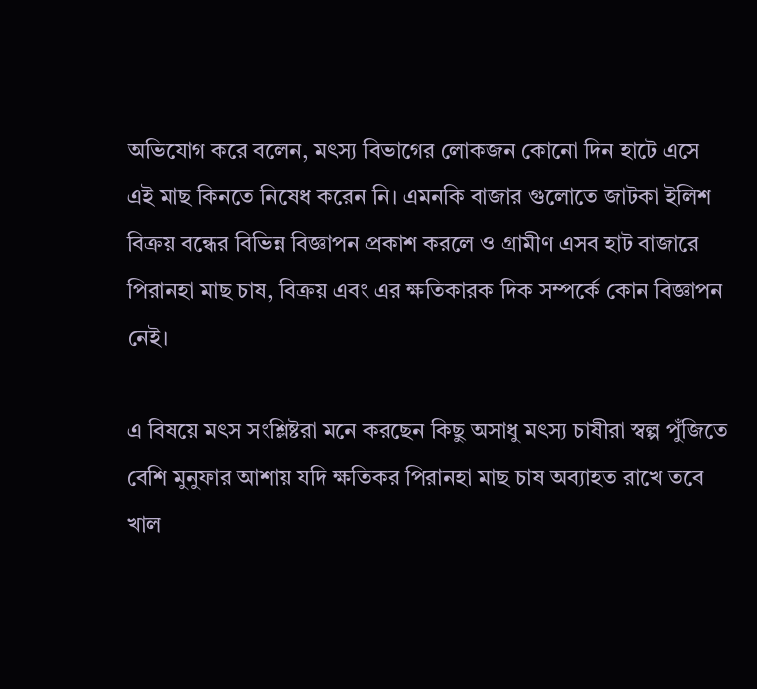অভিযোগ করে বলেন, মৎস্য বিভাগের লোকজন কোনো দিন হাটে এসে এই মাছ কিনতে নিষেধ করেন নি। এমনকি বাজার গুলোতে জাটকা ইলিশ বিক্রয় বন্ধের বিভিন্ন বিজ্ঞাপন প্রকাশ করলে ও গ্রামীণ এসব হাট বাজারে পিরানহা মাছ চাষ, বিক্রয় এবং এর ক্ষতিকারক দিক সম্পর্কে কোন বিজ্ঞাপন নেই।

এ বিষয়ে মৎস সংশ্লিষ্টরা মনে করছেন কিছু অসাধু মৎস্য চাষীরা স্বল্প পুঁজিতে বেশি মুনুফার আশায় যদি ক্ষতিকর পিরানহা মাছ চাষ অব্যাহত রাখে তবে খাল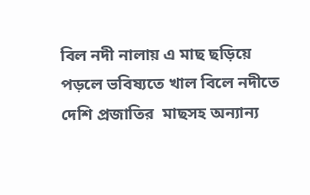বিল নদী নালায় এ মাছ ছড়িয়ে পড়লে ভবিষ্যতে খাল বিলে নদীতে দেশি প্রজাতির  মাছসহ অন্যান্য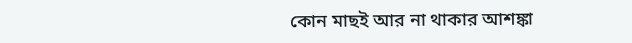কোন মাছই আর না থাকার আশঙ্কা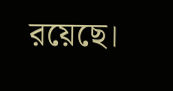রয়েছে।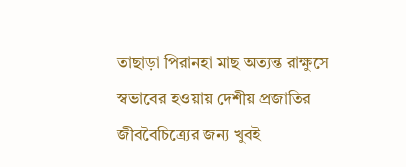তাছাড়া পিরানহা মাছ অত্যন্ত রাক্ষুসে স্বভাবের হওয়ায় দেশীয় প্রজাতির জীববৈচিত্র্যের জন্য খুবই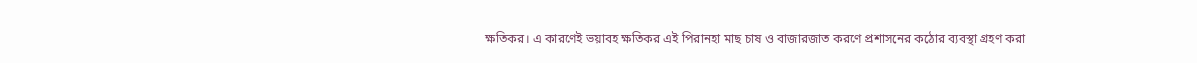ক্ষতিকর। এ কারণেই ভয়াবহ ক্ষতিকর এই পিরানহা মাছ চাষ ও বাজারজাত করণে প্রশাসনের কঠোর ব্যবস্থা গ্রহণ করা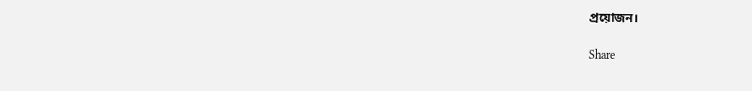প্রয়োজন।

Share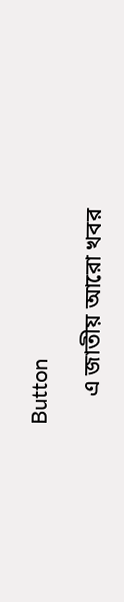Button

     এ জাতীয় আরো খবর